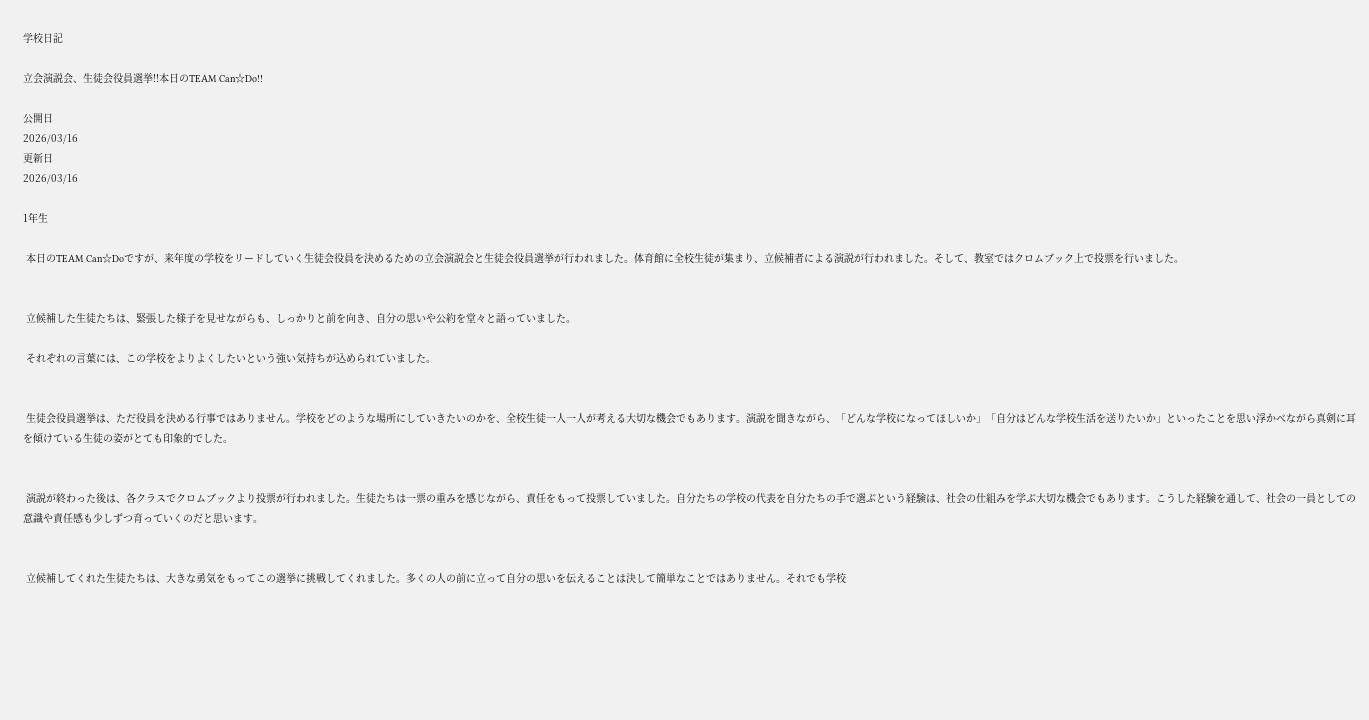学校日記

立会演説会、生徒会役員選挙!!本日のTEAM Can☆Do!!

公開日
2026/03/16
更新日
2026/03/16

1年生

 本日のTEAM Can☆Doですが、来年度の学校をリードしていく生徒会役員を決めるための立会演説会と生徒会役員選挙が行われました。体育館に全校生徒が集まり、立候補者による演説が行われました。そして、教室ではクロムブック上で投票を行いました。


 立候補した生徒たちは、緊張した様子を見せながらも、しっかりと前を向き、自分の思いや公約を堂々と語っていました。

 それぞれの言葉には、この学校をよりよくしたいという強い気持ちが込められていました。


 生徒会役員選挙は、ただ役員を決める行事ではありません。学校をどのような場所にしていきたいのかを、全校生徒一人一人が考える大切な機会でもあります。演説を聞きながら、「どんな学校になってほしいか」「自分はどんな学校生活を送りたいか」といったことを思い浮かべながら真剣に耳を傾けている生徒の姿がとても印象的でした。


 演説が終わった後は、各クラスでクロムブックより投票が行われました。生徒たちは一票の重みを感じながら、責任をもって投票していました。自分たちの学校の代表を自分たちの手で選ぶという経験は、社会の仕組みを学ぶ大切な機会でもあります。こうした経験を通して、社会の一員としての意識や責任感も少しずつ育っていくのだと思います。


 立候補してくれた生徒たちは、大きな勇気をもってこの選挙に挑戦してくれました。多くの人の前に立って自分の思いを伝えることは決して簡単なことではありません。それでも学校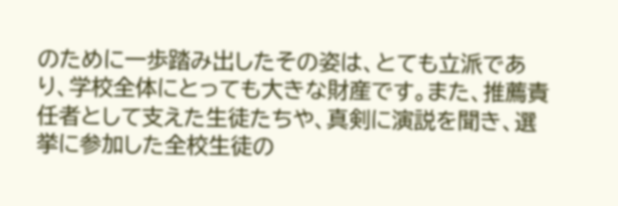のために一歩踏み出したその姿は、とても立派であり、学校全体にとっても大きな財産です。また、推薦責任者として支えた生徒たちや、真剣に演説を聞き、選挙に参加した全校生徒の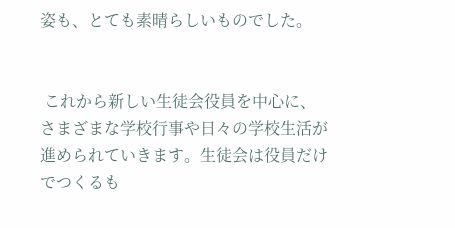姿も、とても素晴らしいものでした。


 これから新しい生徒会役員を中心に、さまざまな学校行事や日々の学校生活が進められていきます。生徒会は役員だけでつくるも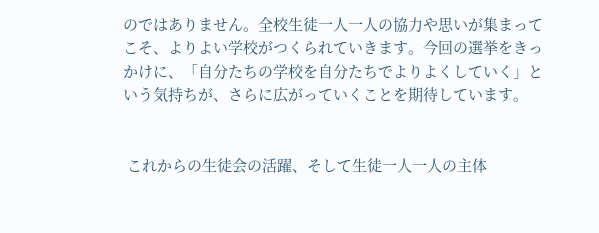のではありません。全校生徒一人一人の協力や思いが集まってこそ、よりよい学校がつくられていきます。今回の選挙をきっかけに、「自分たちの学校を自分たちでよりよくしていく」という気持ちが、さらに広がっていくことを期待しています。


 これからの生徒会の活躍、そして生徒一人一人の主体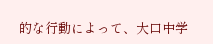的な行動によって、大口中学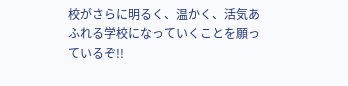校がさらに明るく、温かく、活気あふれる学校になっていくことを願っているぞ!!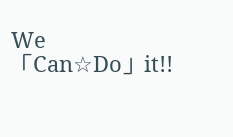We「Can☆Do」it!!